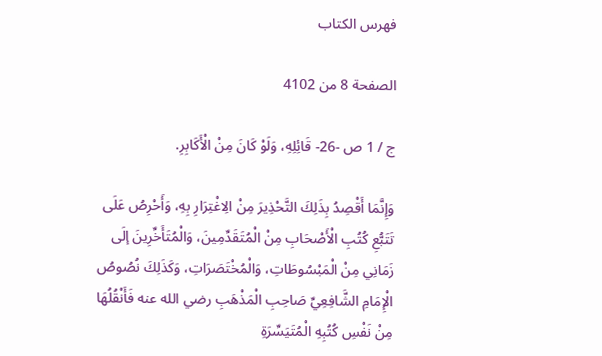فهرس الكتاب

الصفحة 8 من 4102

ج / 1 ص -26- قَائِلِهِ، وَلَوْ كَانَ مِنْ الْأَكَابِرِ.

وَإِنَّمَا أَقْصِدُ بِذَلِكَ التَّحْذِيرَ مِنْ الِاغْتِرَارِ بِهِ، وَأَحْرِصُ عَلَى تَتَبُّعِ كُتُبِ الْأَصْحَابِ مِنْ الْمُتَقَدِّمِينَ، وَالْمُتَأَخِّرِينَ إلَى زَمَانِي مِنْ الْمَبْسُوطَاتِ، وَالْمُخْتَصَرَاتِ، وَكَذَلِكَ نُصُوصُ الْإِمَامِ الشَّافِعِيِّ صَاحِبِ الْمَذْهَبِ رضي الله عنه فَأَنْقُلُهَا مِنْ نَفْسِ كُتُبِهِ الْمُتَيَسِّرَةِ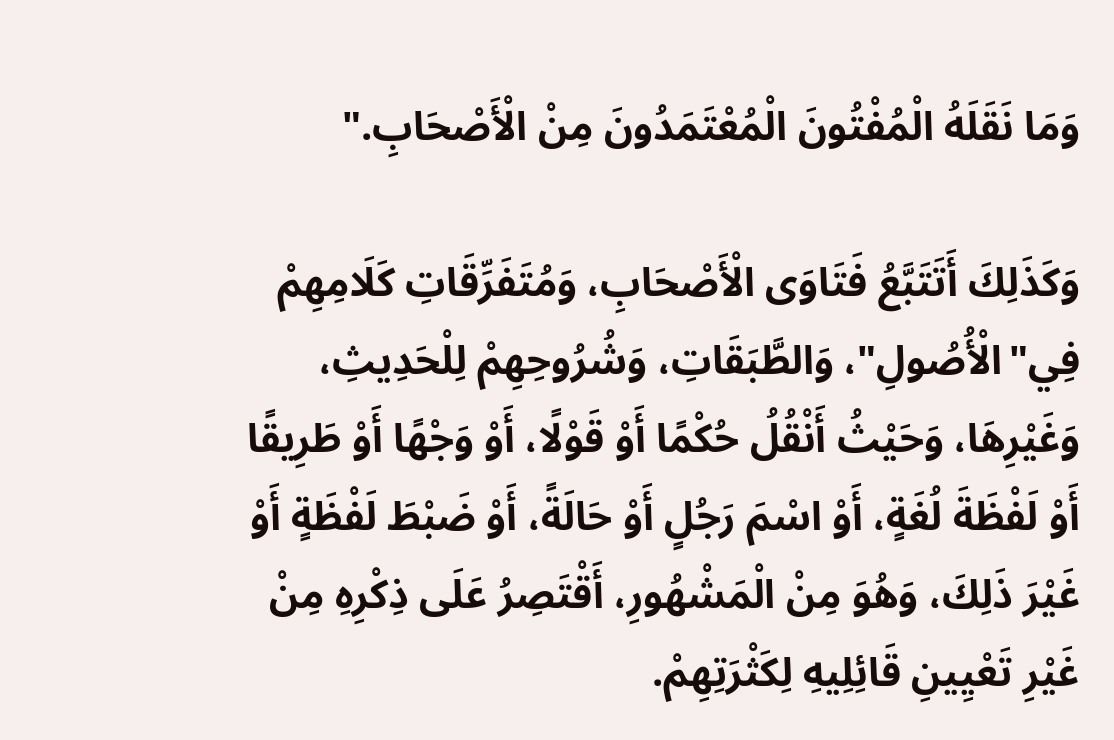وَمَا نَقَلَهُ الْمُفْتُونَ الْمُعْتَمَدُونَ مِنْ الْأَصْحَابِ."

وَكَذَلِكَ أَتَتَبَّعُ فَتَاوَى الْأَصْحَابِ، وَمُتَفَرِّقَاتِ كَلَامِهِمْ فِي"الْأُصُولِ"، وَالطَّبَقَاتِ، وَشُرُوحِهِمْ لِلْحَدِيثِ، وَغَيْرِهَا، وَحَيْثُ أَنْقُلُ حُكْمًا أَوْ قَوْلًا، أَوْ وَجْهًا أَوْ طَرِيقًا أَوْ لَفْظَةَ لُغَةٍ، أَوْ اسْمَ رَجُلٍ أَوْ حَالَةً، أَوْ ضَبْطَ لَفْظَةٍ أَوْ غَيْرَ ذَلِكَ، وَهُوَ مِنْ الْمَشْهُورِ، أَقْتَصِرُ عَلَى ذِكْرِهِ مِنْ غَيْرِ تَعْيِينِ قَائِلِيهِ لِكَثْرَتِهِمْ.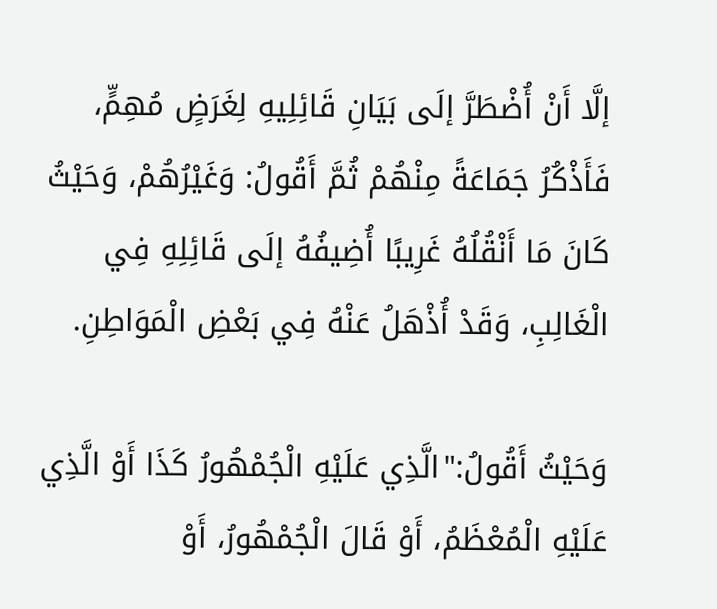إلَّا أَنْ أُضْطَرَّ إلَى بَيَانِ قَائِلِيهِ لِغَرَضٍ مُهِمٍّ، فَأَذْكُرُ جَمَاعَةً مِنْهُمْ ثُمَّ أَقُولُ: وَغَيْرُهُمْ، وَحَيْثُ كَانَ مَا أَنْقُلُهُ غَرِيبًا أُضِيفُهُ إلَى قَائِلِهِ فِي الْغَالِبِ، وَقَدْ أُذْهَلُ عَنْهُ فِي بَعْضِ الْمَوَاطِنِ.

وَحَيْثُ أَقُولُ:"الَّذِي عَلَيْهِ الْجُمْهُورُ كَذَا أَوْ الَّذِي عَلَيْهِ الْمُعْظَمُ، أَوْ قَالَ الْجُمْهُورُ، أَوْ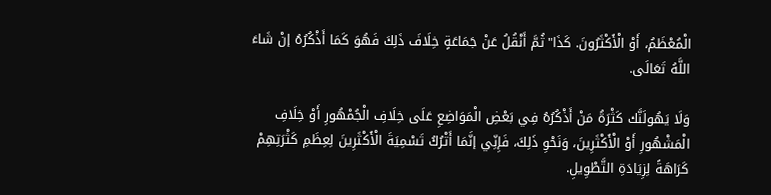الْمُعْظَمُ، أَوْ الْأَكْثَرُونَ. كَذَا"ثُمَّ أَنْقُلُ عَنْ جَمَاعَةٍ خِلَافَ ذَلِكَ فَهُوَ كَمَا أَذْكُرُهُ إنْ شَاءَ اللَّهُ تَعَالَى.

وَلَا يَهُولَنَّك كَثْرَةُ مَنْ أَذْكُرُهُ فِي بَعْضِ الْمَوَاضِعِ عَلَى خِلَافِ الْجُمْهُورِ أَوْ خِلَافِ الْمَشْهُورِ أَوْ الْأَكْثَرِينَ، وَنَحْوِ ذَلِكَ، فَإِنِّي إنَّمَا أَتْرُكُ تَسْمِيَةَ الْأَكْثَرِينَ لِعِظَمِ كَثْرَتِهِمْ كَرَاهَةً لِزِيَادَةِ التَّطْوِيلِ.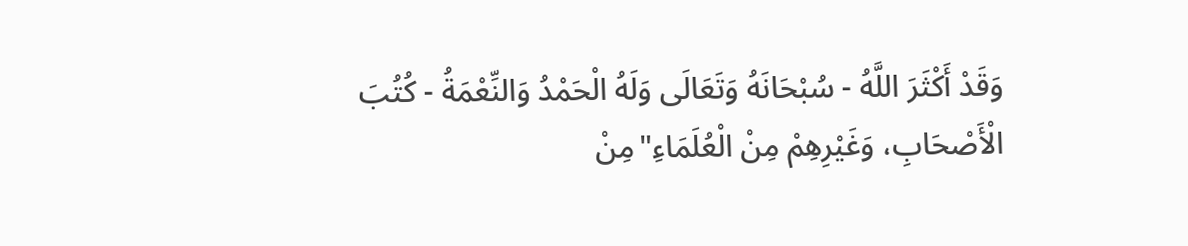وَقَدْ أَكْثَرَ اللَّهُ - سُبْحَانَهُ وَتَعَالَى وَلَهُ الْحَمْدُ وَالنِّعْمَةُ - كُتُبَ الْأَصْحَابِ، وَغَيْرِهِمْ مِنْ الْعُلَمَاءِ"مِنْ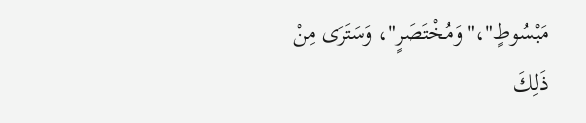مَبْسُوطٍ"،"وَمُخْتَصَرٍ"، وَسَتَرَى مِنْ ذَلِكَ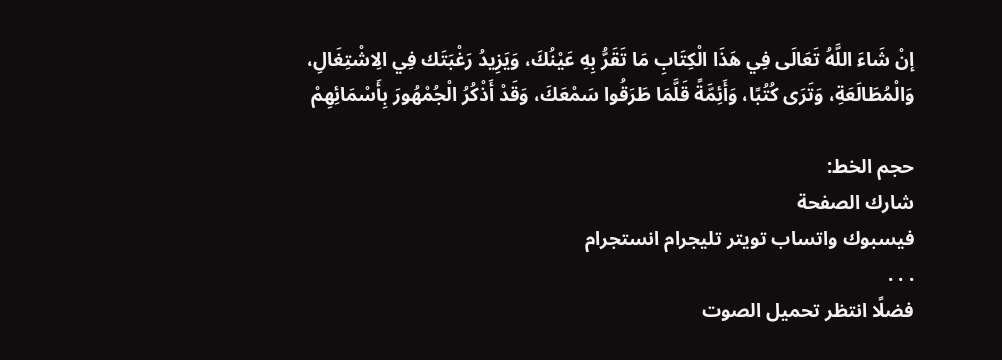إنْ شَاءَ اللَّهُ تَعَالَى فِي هَذَا الْكِتَابِ مَا تَقَرُّ بِهِ عَيْنُكَ، وَيَزِيدُ رَغْبَتَك فِي الِاشْتِغَالِ، وَالْمُطَالَعَةِ، وَتَرَى كُتُبًا، وَأَئِمَّةً قَلَّمَا طَرَقُوا سَمْعَكَ، وَقَدْ أَذْكُرُ الْجُمْهُورَ بِأَسْمَائِهِمْ

حجم الخط:
شارك الصفحة
فيسبوك واتساب تويتر تليجرام انستجرام
. . .
فضلًا انتظر تحميل الصوت